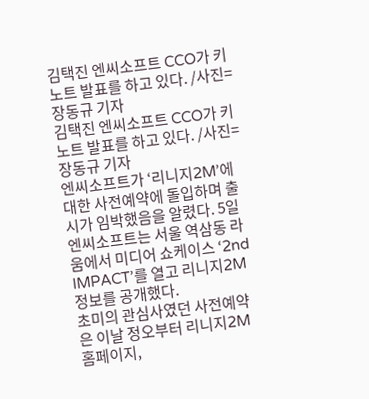김택진 엔씨소프트 CCO가 키노트 발표를 하고 있다. /사진=장동규 기자
김택진 엔씨소프트 CCO가 키노트 발표를 하고 있다. /사진=장동규 기자
엔씨소프트가 ‘리니지2M’에 대한 사전예약에 돌입하며 출시가 임박했음을 알렸다. 5일 엔씨소프트는 서울 역삼동 라움에서 미디어 쇼케이스 ‘2nd IMPACT’를 열고 리니지2M 정보를 공개했다.
초미의 관심사였던 사전예약은 이날 정오부터 리니지2M 홈페이지,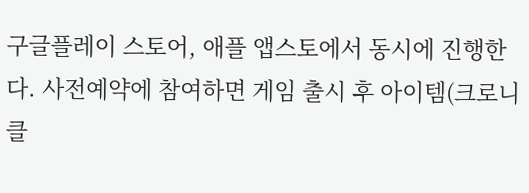구글플레이 스토어, 애플 앱스토에서 동시에 진행한다. 사전예약에 참여하면 게임 출시 후 아이템(크로니클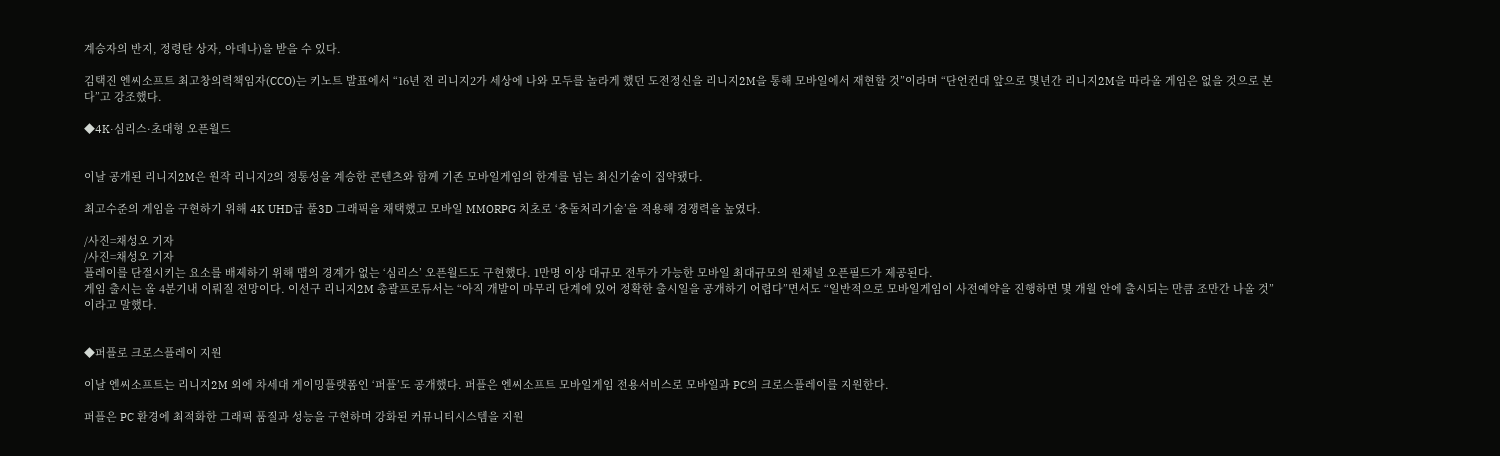계승자의 반지, 정령탄 상자, 아데나)을 받을 수 있다.

김택진 엔씨소프트 최고창의력책임자(CCO)는 키노트 발표에서 “16년 전 리니지2가 세상에 나와 모두를 놀라게 했던 도전정신을 리니지2M을 통해 모바일에서 재현할 것”이라며 “단언컨대 앞으로 몇년간 리니지2M을 따라올 게임은 없을 것으로 본다”고 강조했다.

◆4K·심리스·초대형 오픈월드


이날 공개된 리니지2M은 원작 리니지2의 정통성을 계승한 콘텐츠와 함께 기존 모바일게임의 한계를 넘는 최신기술이 집약됐다.

최고수준의 게임을 구현하기 위해 4K UHD급 풀3D 그래픽을 채택했고 모바일 MMORPG 치초로 ‘충돌처리기술’을 적용해 경쟁력을 높였다.

/사진=채성오 기자
/사진=채성오 기자
플레이를 단절시키는 요소를 배제하기 위해 맵의 경계가 없는 ‘심리스’ 오픈월드도 구현했다. 1만명 이상 대규모 전투가 가능한 모바일 최대규모의 원채널 오픈필드가 제공된다.
게임 출시는 올 4분기내 이뤄질 전망이다. 이선구 리니지2M 총괄프로듀서는 “아직 개발이 마무리 단계에 있어 정확한 출시일을 공개하기 어렵다”면서도 “일반적으로 모바일게임이 사전예약을 진행하면 몇 개월 안에 출시되는 만큼 조만간 나올 것”이라고 말했다.


◆퍼플로 크로스플레이 지원

이날 엔씨소프트는 리니지2M 외에 차세대 게이밍플랫폼인 ‘퍼플’도 공개했다. 퍼플은 엔씨소프트 모바일게임 전용서비스로 모바일과 PC의 크로스플레이를 지원한다.

퍼플은 PC 환경에 최적화한 그래픽 품질과 성능을 구현하며 강화된 커뮤니티시스템을 지원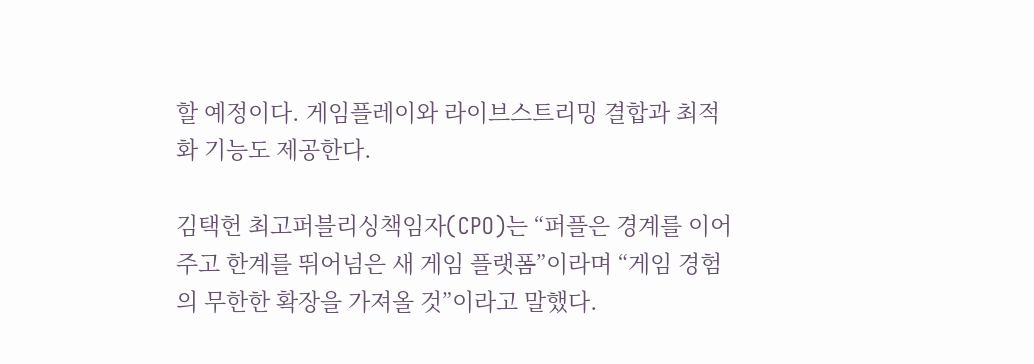할 예정이다. 게임플레이와 라이브스트리밍 결합과 최적화 기능도 제공한다.

김택헌 최고퍼블리싱책임자(CPO)는 “퍼플은 경계를 이어주고 한계를 뛰어넘은 새 게임 플랫폼”이라며 “게임 경험의 무한한 확장을 가져올 것”이라고 말했다.